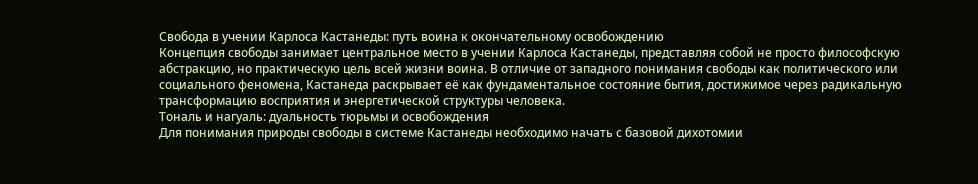Свобода в учении Карлоса Кастанеды: путь воина к окончательному освобождению
Концепция свободы занимает центральное место в учении Карлоса Кастанеды, представляя собой не просто философскую абстракцию, но практическую цель всей жизни воина. В отличие от западного понимания свободы как политического или социального феномена, Кастанеда раскрывает её как фундаментальное состояние бытия, достижимое через радикальную трансформацию восприятия и энергетической структуры человека.
Тональ и нагуаль: дуальность тюрьмы и освобождения
Для понимания природы свободы в системе Кастанеды необходимо начать с базовой дихотомии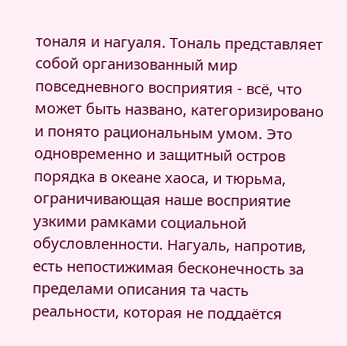тоналя и нагуаля. Тональ представляет собой организованный мир повседневного восприятия - всё, что может быть названо, категоризировано и понято рациональным умом. Это одновременно и защитный остров порядка в океане хаоса, и тюрьма, ограничивающая наше восприятие узкими рамками социальной обусловленности. Нагуаль, напротив, есть непостижимая бесконечность за пределами описания та часть реальности, которая не поддаётся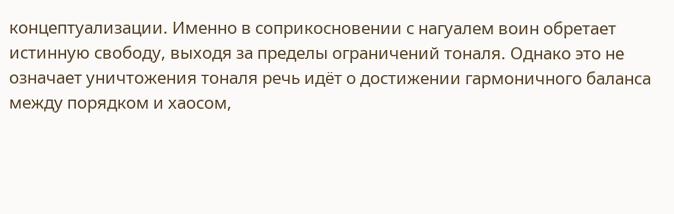концептуализации. Именно в соприкосновении с нагуалем воин обретает истинную свободу, выходя за пределы ограничений тоналя. Однако это не означает уничтожения тоналя речь идёт о достижении гармоничного баланса между порядком и хаосом,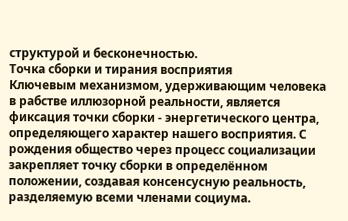структурой и бесконечностью.
Точка сборки и тирания восприятия
Ключевым механизмом, удерживающим человека в рабстве иллюзорной реальности, является фиксация точки сборки - энергетического центра, определяющего характер нашего восприятия. С рождения общество через процесс социализации закрепляет точку сборки в определённом положении, создавая консенсусную реальность, разделяемую всеми членами социума.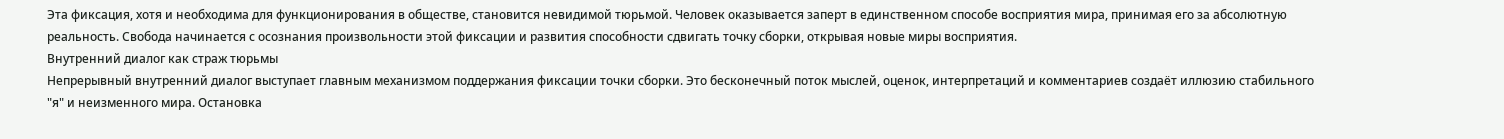Эта фиксация, хотя и необходима для функционирования в обществе, становится невидимой тюрьмой. Человек оказывается заперт в единственном способе восприятия мира, принимая его за абсолютную реальность. Свобода начинается с осознания произвольности этой фиксации и развития способности сдвигать точку сборки, открывая новые миры восприятия.
Внутренний диалог как страж тюрьмы
Непрерывный внутренний диалог выступает главным механизмом поддержания фиксации точки сборки. Это бесконечный поток мыслей, оценок, интерпретаций и комментариев создаёт иллюзию стабильного "я" и неизменного мира. Остановка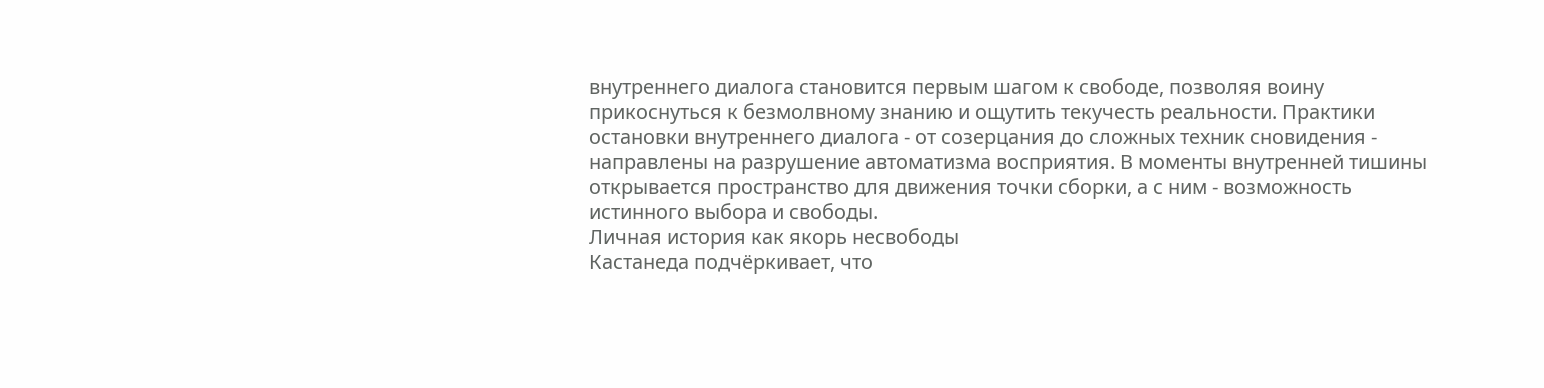внутреннего диалога становится первым шагом к свободе, позволяя воину прикоснуться к безмолвному знанию и ощутить текучесть реальности. Практики остановки внутреннего диалога - от созерцания до сложных техник сновидения - направлены на разрушение автоматизма восприятия. В моменты внутренней тишины открывается пространство для движения точки сборки, а с ним - возможность истинного выбора и свободы.
Личная история как якорь несвободы
Кастанеда подчёркивает, что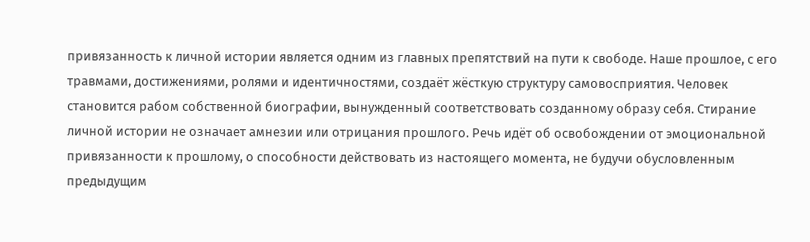привязанность к личной истории является одним из главных препятствий на пути к свободе. Наше прошлое, с его травмами, достижениями, ролями и идентичностями, создаёт жёсткую структуру самовосприятия. Человек становится рабом собственной биографии, вынужденный соответствовать созданному образу себя. Стирание личной истории не означает амнезии или отрицания прошлого. Речь идёт об освобождении от эмоциональной привязанности к прошлому, о способности действовать из настоящего момента, не будучи обусловленным предыдущим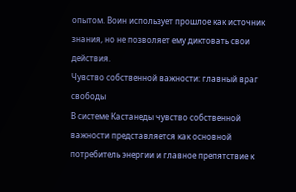опытом. Воин использует прошлое как источник знания, но не позволяет ему диктовать свои действия.
Чувство собственной важности: главный враг свободы
В системе Кастанеды чувство собственной важности представляется как основной потребитель энергии и главное препятствие к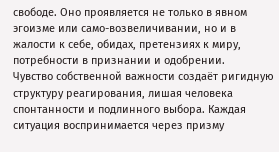свободе. Оно проявляется не только в явном эгоизме или само-возвеличивании, но и в жалости к себе, обидах, претензиях к миру, потребности в признании и одобрении.
Чувство собственной важности создаёт ригидную структуру реагирования, лишая человека спонтанности и подлинного выбора. Каждая ситуация воспринимается через призму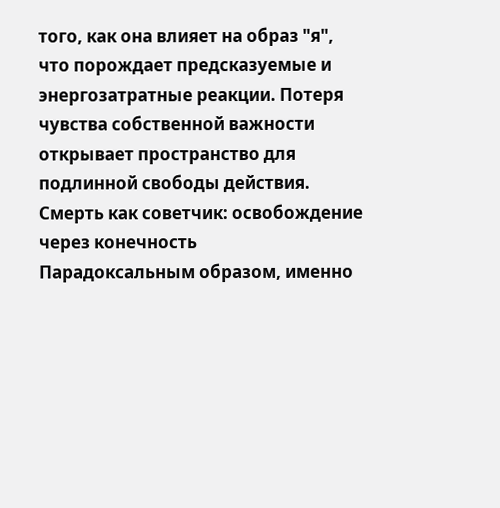того, как она влияет на образ "я", что порождает предсказуемые и энергозатратные реакции. Потеря чувства собственной важности открывает пространство для подлинной свободы действия.
Смерть как советчик: освобождение через конечность
Парадоксальным образом, именно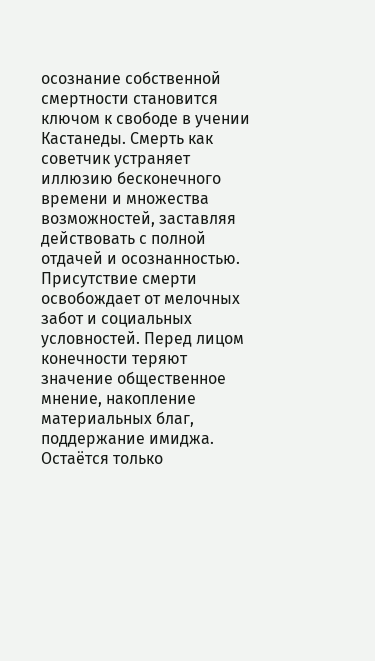осознание собственной смертности становится ключом к свободе в учении Кастанеды. Смерть как советчик устраняет иллюзию бесконечного времени и множества возможностей, заставляя действовать с полной отдачей и осознанностью.
Присутствие смерти освобождает от мелочных забот и социальных условностей. Перед лицом конечности теряют значение общественное мнение, накопление материальных благ, поддержание имиджа. Остаётся только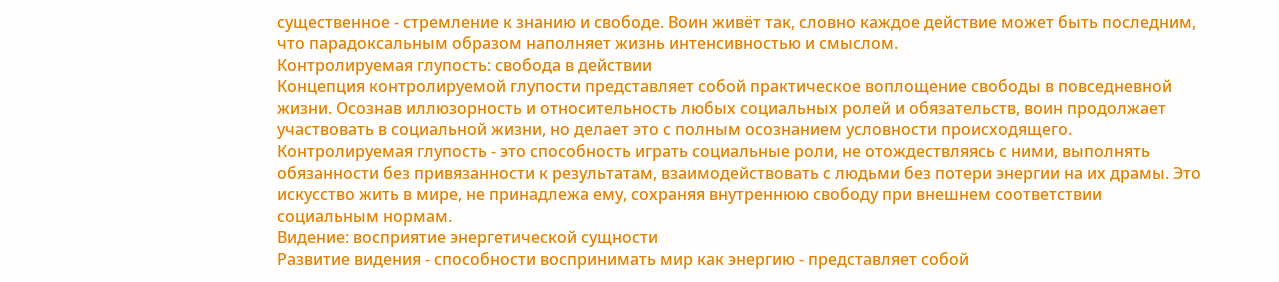существенное - стремление к знанию и свободе. Воин живёт так, словно каждое действие может быть последним, что парадоксальным образом наполняет жизнь интенсивностью и смыслом.
Контролируемая глупость: свобода в действии
Концепция контролируемой глупости представляет собой практическое воплощение свободы в повседневной жизни. Осознав иллюзорность и относительность любых социальных ролей и обязательств, воин продолжает участвовать в социальной жизни, но делает это с полным осознанием условности происходящего.
Контролируемая глупость - это способность играть социальные роли, не отождествляясь с ними, выполнять обязанности без привязанности к результатам, взаимодействовать с людьми без потери энергии на их драмы. Это искусство жить в мире, не принадлежа ему, сохраняя внутреннюю свободу при внешнем соответствии социальным нормам.
Видение: восприятие энергетической сущности
Развитие видения - способности воспринимать мир как энергию - представляет собой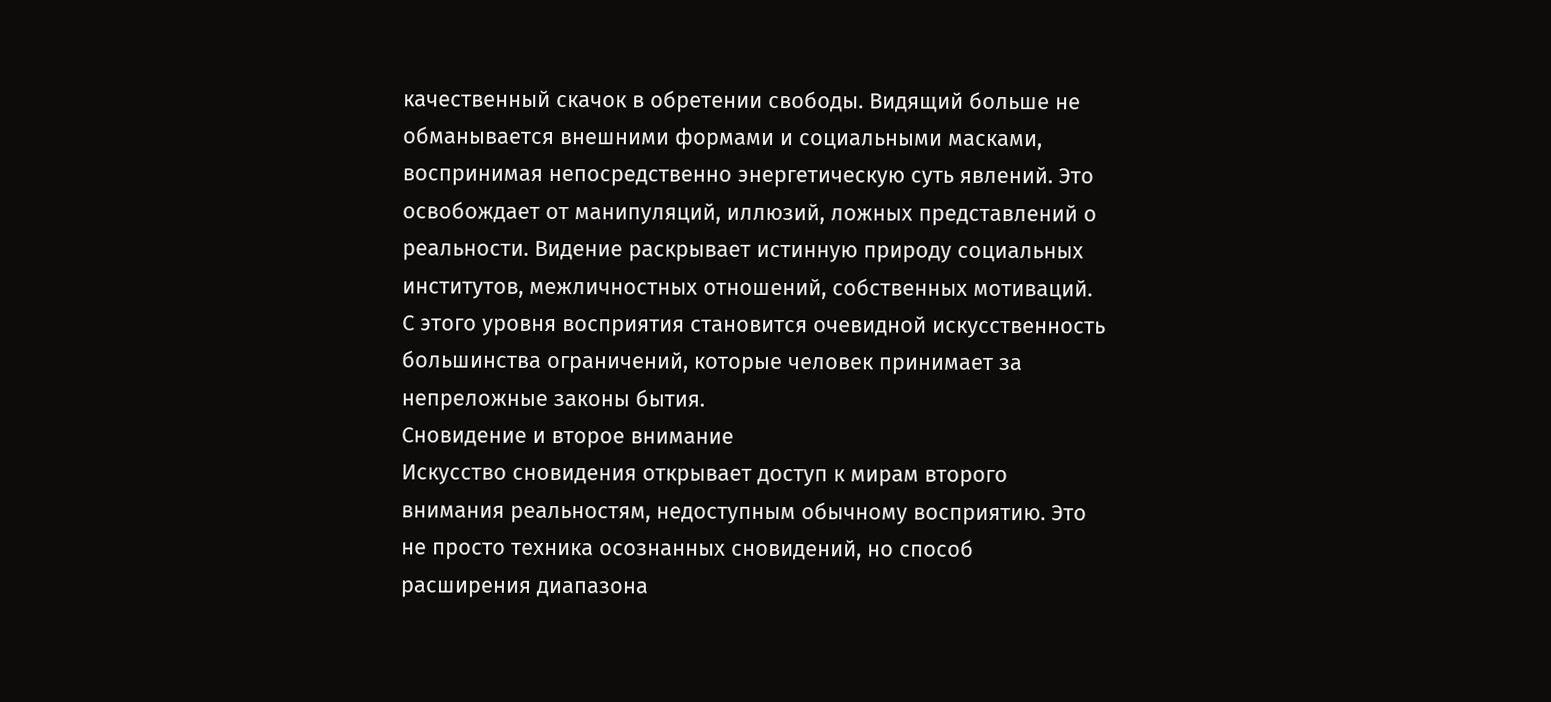качественный скачок в обретении свободы. Видящий больше не обманывается внешними формами и социальными масками, воспринимая непосредственно энергетическую суть явлений. Это освобождает от манипуляций, иллюзий, ложных представлений о реальности. Видение раскрывает истинную природу социальных институтов, межличностных отношений, собственных мотиваций. С этого уровня восприятия становится очевидной искусственность большинства ограничений, которые человек принимает за непреложные законы бытия.
Сновидение и второе внимание
Искусство сновидения открывает доступ к мирам второго внимания реальностям, недоступным обычному восприятию. Это не просто техника осознанных сновидений, но способ расширения диапазона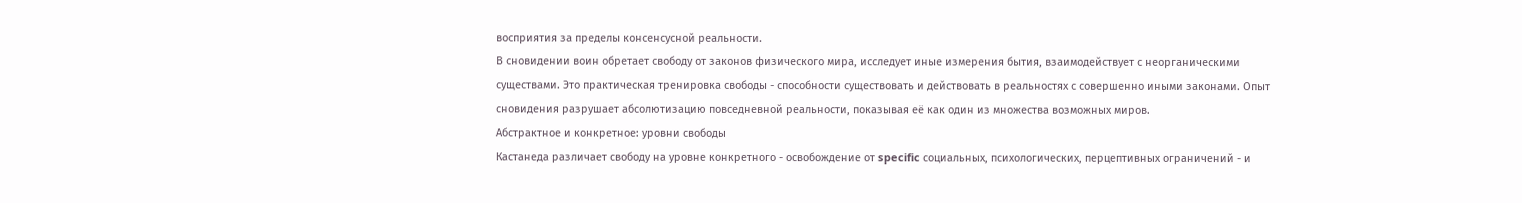восприятия за пределы консенсусной реальности.
В сновидении воин обретает свободу от законов физического мира, исследует иные измерения бытия, взаимодействует с неорганическими существами. Это практическая тренировка свободы - способности существовать и действовать в реальностях с совершенно иными законами. Опыт сновидения разрушает абсолютизацию повседневной реальности, показывая её как один из множества возможных миров.
Абстрактное и конкретное: уровни свободы
Кастанеда различает свободу на уровне конкретного - освобождение от specific социальных, психологических, перцептивных ограничений - и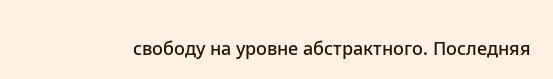свободу на уровне абстрактного. Последняя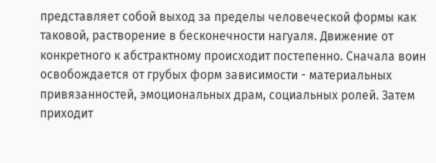представляет собой выход за пределы человеческой формы как таковой, растворение в бесконечности нагуаля. Движение от конкретного к абстрактному происходит постепенно. Сначала воин освобождается от грубых форм зависимости - материальных привязанностей, эмоциональных драм, социальных ролей. Затем приходит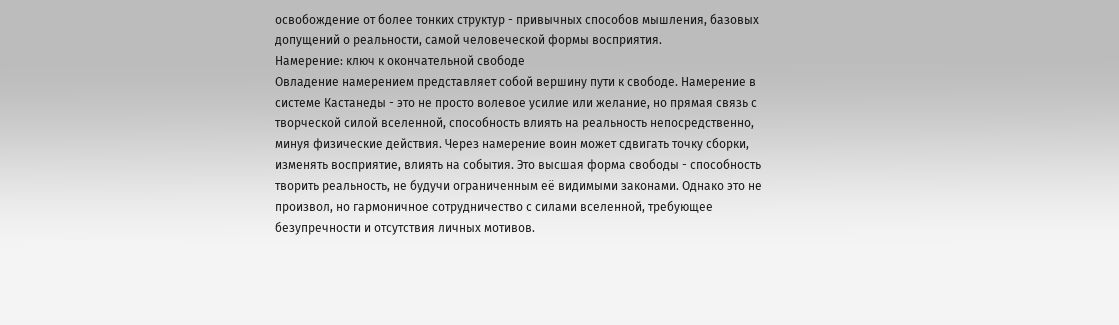освобождение от более тонких структур - привычных способов мышления, базовых допущений о реальности, самой человеческой формы восприятия.
Намерение: ключ к окончательной свободе
Овладение намерением представляет собой вершину пути к свободе. Намерение в системе Кастанеды - это не просто волевое усилие или желание, но прямая связь с творческой силой вселенной, способность влиять на реальность непосредственно, минуя физические действия. Через намерение воин может сдвигать точку сборки, изменять восприятие, влиять на события. Это высшая форма свободы - способность творить реальность, не будучи ограниченным её видимыми законами. Однако это не произвол, но гармоничное сотрудничество с силами вселенной, требующее безупречности и отсутствия личных мотивов.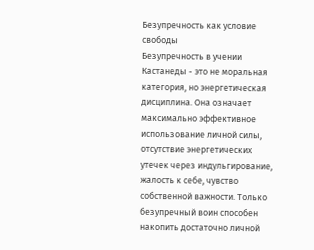Безупречность как условие свободы
Безупречность в учении Кастанеды - это не моральная категория, но энергетическая дисциплина. Она означает максимально эффективное использование личной силы, отсутствие энергетических утечек через индульгирование, жалость к себе, чувство собственной важности. Только безупречный воин способен накопить достаточно личной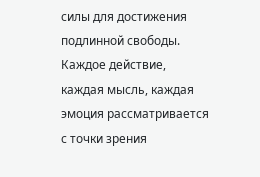силы для достижения подлинной свободы. Каждое действие, каждая мысль, каждая эмоция рассматривается с точки зрения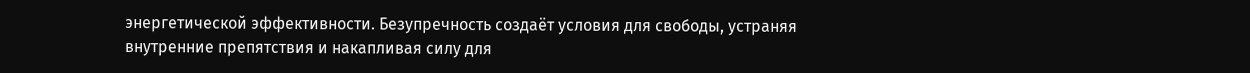энергетической эффективности. Безупречность создаёт условия для свободы, устраняя внутренние препятствия и накапливая силу для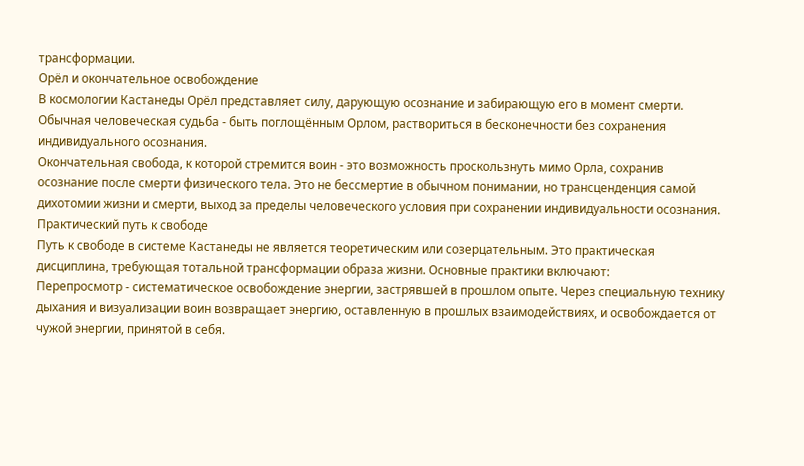трансформации.
Орёл и окончательное освобождение
В космологии Кастанеды Орёл представляет силу, дарующую осознание и забирающую его в момент смерти. Обычная человеческая судьба - быть поглощённым Орлом, раствориться в бесконечности без сохранения индивидуального осознания.
Окончательная свобода, к которой стремится воин - это возможность проскользнуть мимо Орла, сохранив осознание после смерти физического тела. Это не бессмертие в обычном понимании, но трансценденция самой дихотомии жизни и смерти, выход за пределы человеческого условия при сохранении индивидуальности осознания.
Практический путь к свободе
Путь к свободе в системе Кастанеды не является теоретическим или созерцательным. Это практическая дисциплина, требующая тотальной трансформации образа жизни. Основные практики включают:
Перепросмотр - систематическое освобождение энергии, застрявшей в прошлом опыте. Через специальную технику дыхания и визуализации воин возвращает энергию, оставленную в прошлых взаимодействиях, и освобождается от чужой энергии, принятой в себя.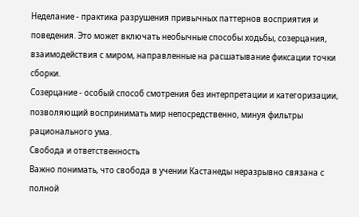Неделание - практика разрушения привычных паттернов восприятия и поведения. Это может включать необычные способы ходьбы, созерцания, взаимодействия с миром, направленные на расшатывание фиксации точки сборки.
Созерцание - особый способ смотрения без интерпретации и категоризации, позволяющий воспринимать мир непосредственно, минуя фильтры рационального ума.
Свобода и ответственность
Важно понимать, что свобода в учении Кастанеды неразрывно связана с полной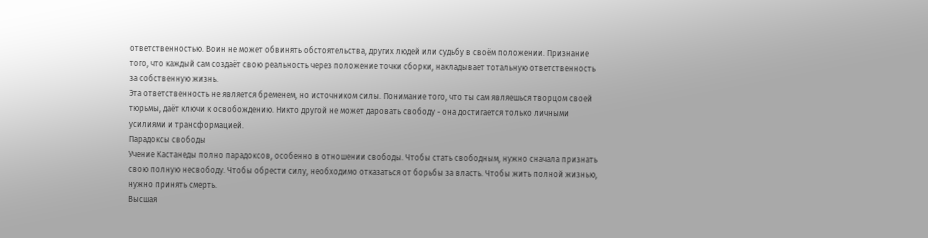ответственностью. Воин не может обвинять обстоятельства, других людей или судьбу в своём положении. Признание того, что каждый сам создаёт свою реальность через положение точки сборки, накладывает тотальную ответственность за собственную жизнь.
Эта ответственность не является бременем, но источником силы. Понимание того, что ты сам являешься творцом своей тюрьмы, даёт ключи к освобождению. Никто другой не может даровать свободу - она достигается только личными усилиями и трансформацией.
Парадоксы свободы
Учение Кастанеды полно парадоксов, особенно в отношении свободы. Чтобы стать свободным, нужно сначала признать свою полную несвободу. Чтобы обрести силу, необходимо отказаться от борьбы за власть. Чтобы жить полной жизнью, нужно принять смерть.
Высшая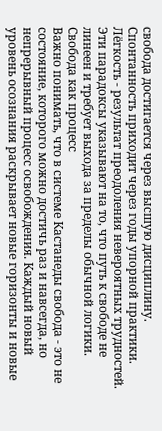свобода достигается через высшую дисциплину. Спонтанность приходит через годы упорной практики. Лёгкость - результат преодоления невероятных трудностей. Эти парадоксы указывают на то, что путь к свободе не линеен и требует выхода за пределы обычной логики.
Свобода как процесс
Важно понимать, что в системе Кастанеды свобода - это не состояние, которого можно достичь раз и навсегда, но непрерывный процесс освобождения. Каждый новый уровень осознания раскрывает новые горизонты и новые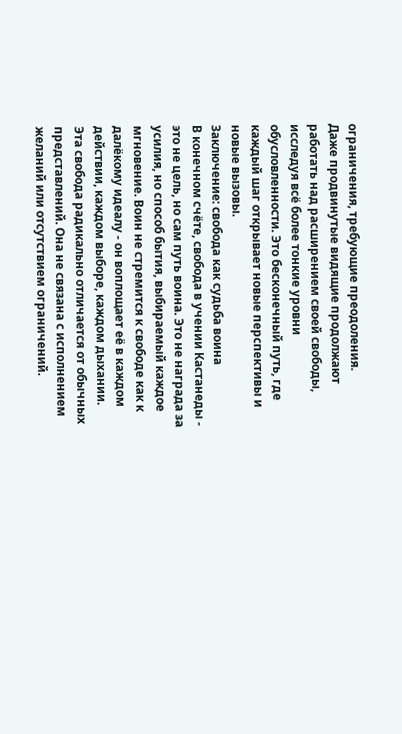ограничения, требующие преодоления.
Даже продвинутые видящие продолжают работать над расширением своей свободы, исследуя всё более тонкие уровни обусловленности. Это бесконечный путь, где каждый шаг открывает новые перспективы и новые вызовы.
Заключение: свобода как судьба воина
В конечном счёте, свобода в учении Кастанеды - это не цель, но сам путь воина. Это не награда за усилия, но способ бытия, выбираемый каждое мгновение. Воин не стремится к свободе как к далёкому идеалу - он воплощает её в каждом действии, каждом выборе, каждом дыхании.
Эта свобода радикально отличается от обычных представлений. Она не связана с исполнением желаний или отсутствием ограничений.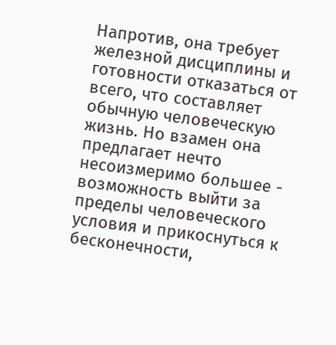Напротив, она требует железной дисциплины и готовности отказаться от всего, что составляет обычную человеческую жизнь. Но взамен она предлагает нечто несоизмеримо большее - возможность выйти за пределы человеческого условия и прикоснуться к бесконечности,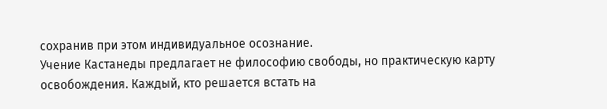сохранив при этом индивидуальное осознание.
Учение Кастанеды предлагает не философию свободы, но практическую карту освобождения. Каждый, кто решается встать на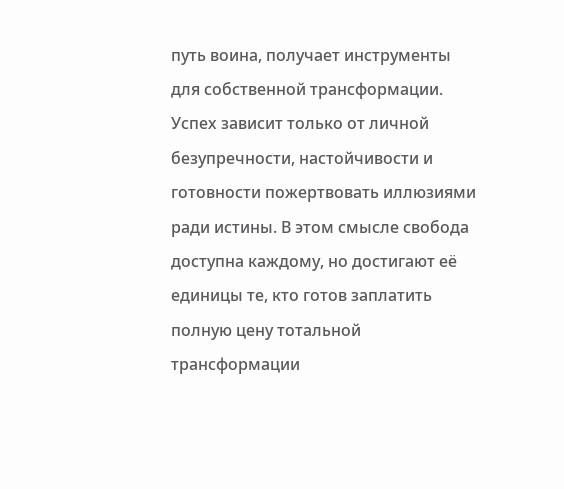путь воина, получает инструменты для собственной трансформации. Успех зависит только от личной безупречности, настойчивости и готовности пожертвовать иллюзиями ради истины. В этом смысле свобода доступна каждому, но достигают её единицы те, кто готов заплатить полную цену тотальной трансформации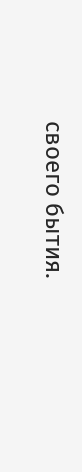своего бытия.